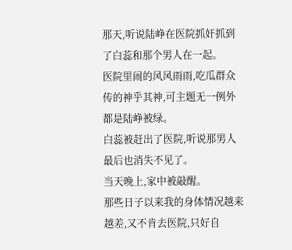那天,听说陆峥在医院抓奸抓到了白蕊和那个男人在一起。
医院里闹的风风雨雨,吃瓜群众传的神乎其神,可主题无一例外都是陆峥被绿。
白蕊被赶出了医院,听说那男人最后也消失不见了。
当天晚上,家中被敲醒。
那些日子以来我的身体情况越来越差,又不肯去医院,只好自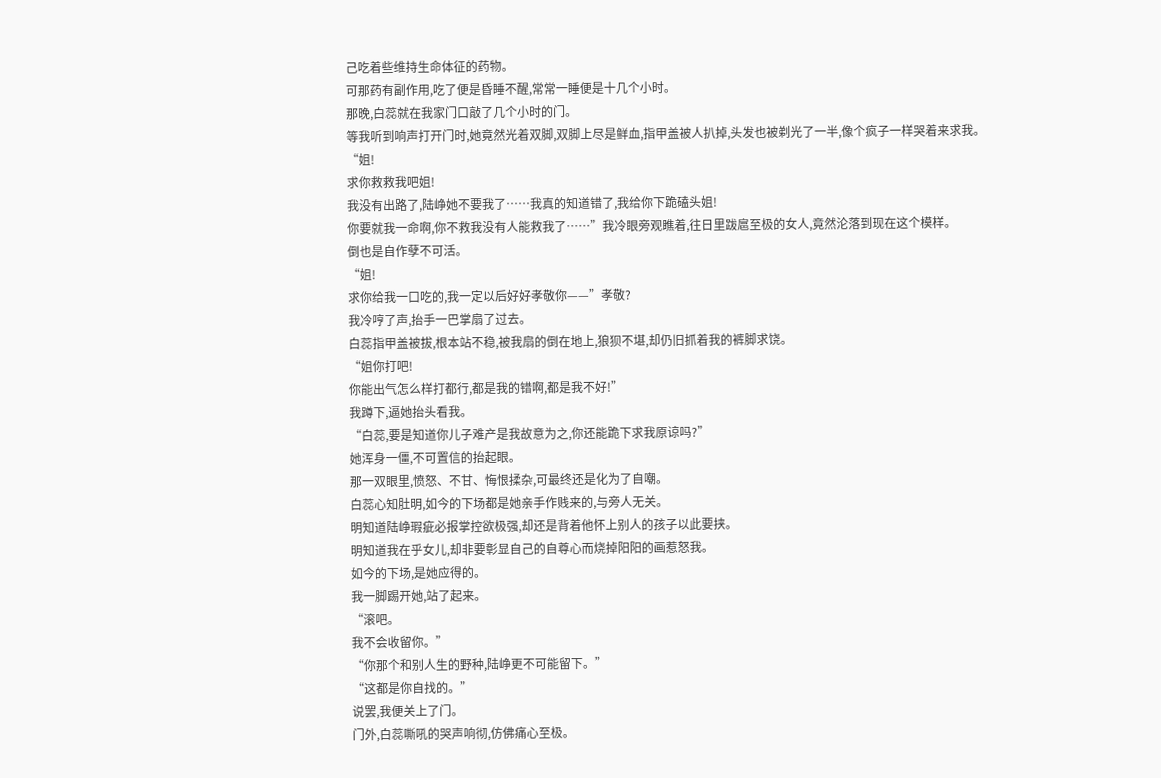己吃着些维持生命体征的药物。
可那药有副作用,吃了便是昏睡不醒,常常一睡便是十几个小时。
那晚,白蕊就在我家门口敲了几个小时的门。
等我听到响声打开门时,她竟然光着双脚,双脚上尽是鲜血,指甲盖被人扒掉,头发也被剃光了一半,像个疯子一样哭着来求我。
“姐!
求你救救我吧姐!
我没有出路了,陆峥她不要我了……我真的知道错了,我给你下跪磕头姐!
你要就我一命啊,你不救我没有人能救我了……”我冷眼旁观瞧着,往日里跋扈至极的女人,竟然沦落到现在这个模样。
倒也是自作孽不可活。
“姐!
求你给我一口吃的,我一定以后好好孝敬你——”孝敬?
我冷哼了声,抬手一巴掌扇了过去。
白蕊指甲盖被拔,根本站不稳,被我扇的倒在地上,狼狈不堪,却仍旧抓着我的裤脚求饶。
“姐你打吧!
你能出气怎么样打都行,都是我的错啊,都是我不好!”
我蹲下,逼她抬头看我。
“白蕊,要是知道你儿子难产是我故意为之,你还能跪下求我原谅吗?”
她浑身一僵,不可置信的抬起眼。
那一双眼里,愤怒、不甘、悔恨揉杂,可最终还是化为了自嘲。
白蕊心知肚明,如今的下场都是她亲手作贱来的,与旁人无关。
明知道陆峥瑕疵必报掌控欲极强,却还是背着他怀上别人的孩子以此要挟。
明知道我在乎女儿,却非要彰显自己的自尊心而烧掉阳阳的画惹怒我。
如今的下场,是她应得的。
我一脚踢开她,站了起来。
“滚吧。
我不会收留你。”
“你那个和别人生的野种,陆峥更不可能留下。”
“这都是你自找的。”
说罢,我便关上了门。
门外,白蕊嘶吼的哭声响彻,仿佛痛心至极。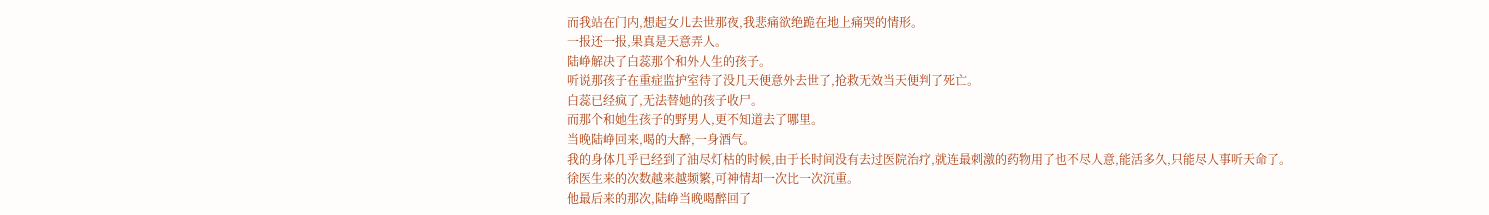而我站在门内,想起女儿去世那夜,我悲痛欲绝跪在地上痛哭的情形。
一报还一报,果真是天意弄人。
陆峥解决了白蕊那个和外人生的孩子。
听说那孩子在重症监护室待了没几天便意外去世了,抢救无效当天便判了死亡。
白蕊已经疯了,无法替她的孩子收尸。
而那个和她生孩子的野男人,更不知道去了哪里。
当晚陆峥回来,喝的大醉,一身酒气。
我的身体几乎已经到了油尽灯枯的时候,由于长时间没有去过医院治疗,就连最刺激的药物用了也不尽人意,能活多久,只能尽人事听天命了。
徐医生来的次数越来越频繁,可神情却一次比一次沉重。
他最后来的那次,陆峥当晚喝醉回了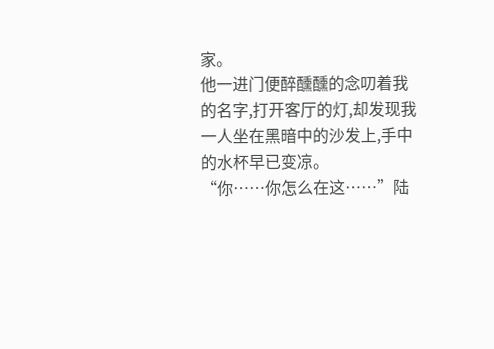家。
他一进门便醉醺醺的念叨着我的名字,打开客厅的灯,却发现我一人坐在黑暗中的沙发上,手中的水杯早已变凉。
“你……你怎么在这……”陆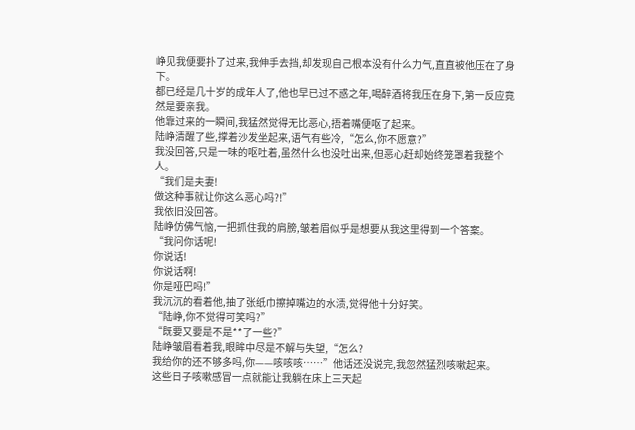峥见我便要扑了过来,我伸手去挡,却发现自己根本没有什么力气,直直被他压在了身下。
都已经是几十岁的成年人了,他也早已过不惑之年,喝醉酒将我压在身下,第一反应竟然是要亲我。
他靠过来的一瞬间,我猛然觉得无比恶心,捂着嘴便呕了起来。
陆峥清醒了些,撑着沙发坐起来,语气有些冷,“怎么,你不愿意?”
我没回答,只是一味的呕吐着,虽然什么也没吐出来,但恶心赶却始终笼罩着我整个人。
“我们是夫妻!
做这种事就让你这么恶心吗?!”
我依旧没回答。
陆峥仿佛气恼,一把抓住我的肩膀,皱着眉似乎是想要从我这里得到一个答案。
“我问你话呢!
你说话!
你说话啊!
你是哑巴吗!”
我沉沉的看着他,抽了张纸巾擦掉嘴边的水渍,觉得他十分好笑。
“陆峥,你不觉得可笑吗?”
“既要又要是不是**了一些?”
陆峥皱眉看着我,眼眸中尽是不解与失望,“怎么?
我给你的还不够多吗,你——咳咳咳……”他话还没说完,我忽然猛烈咳嗽起来。
这些日子咳嗽感冒一点就能让我躺在床上三天起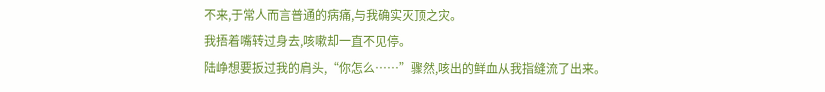不来,于常人而言普通的病痛,与我确实灭顶之灾。
我捂着嘴转过身去,咳嗽却一直不见停。
陆峥想要扳过我的肩头,“你怎么……”骤然,咳出的鲜血从我指缝流了出来。